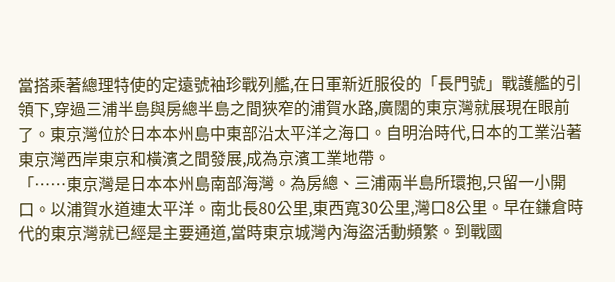當搭乘著總理特使的定遠號袖珍戰列艦,在日軍新近服役的「長門號」戰護艦的引領下,穿過三浦半島與房總半島之間狹窄的浦賀水路,廣闊的東京灣就展現在眼前了。東京灣位於日本本州島中東部沿太平洋之海口。自明治時代,日本的工業沿著東京灣西岸東京和橫濱之間發展,成為京濱工業地帶。
「……東京灣是日本本州島南部海灣。為房總、三浦兩半島所環抱,只留一小開口。以浦賀水道連太平洋。南北長80公里,東西寬30公里,灣口8公里。早在鎌倉時代的東京灣就已經是主要通道,當時東京城灣內海盜活動頻繁。到戰國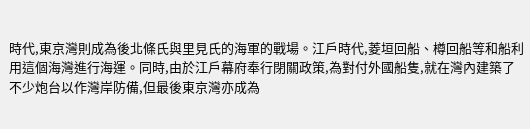時代,東京灣則成為後北條氏與里見氏的海軍的戰場。江戶時代,菱垣回船、樽回船等和船利用這個海灣進行海運。同時,由於江戶幕府奉行閉關政策,為對付外國船隻,就在灣內建築了不少炮台以作灣岸防備,但最後東京灣亦成為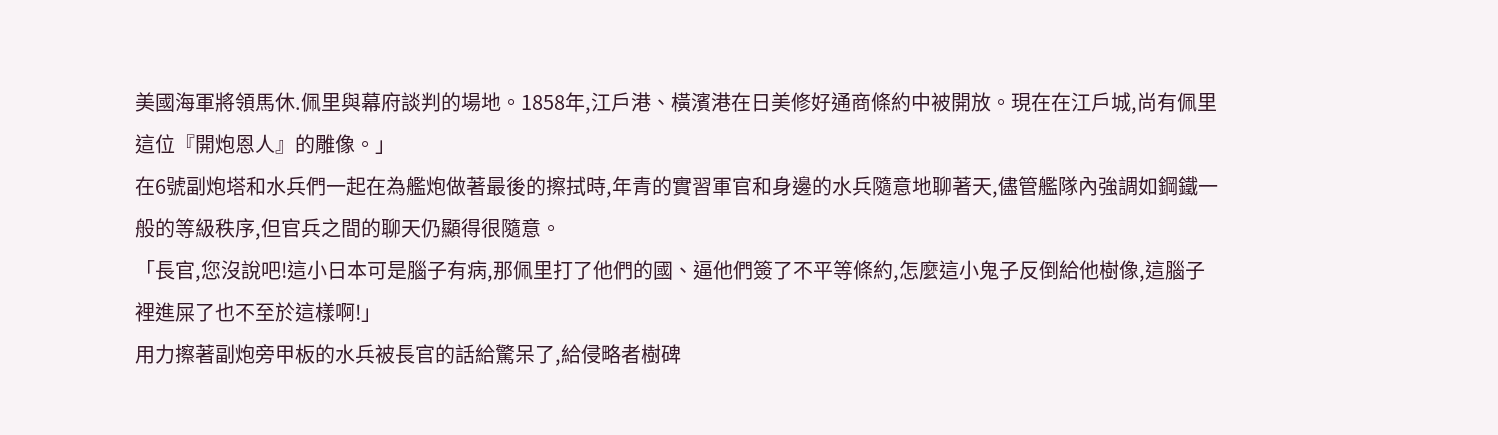美國海軍將領馬休.佩里與幕府談判的場地。1858年,江戶港、橫濱港在日美修好通商條約中被開放。現在在江戶城,尚有佩里這位『開炮恩人』的雕像。」
在6號副炮塔和水兵們一起在為艦炮做著最後的擦拭時,年青的實習軍官和身邊的水兵隨意地聊著天,儘管艦隊內強調如鋼鐵一般的等級秩序,但官兵之間的聊天仍顯得很隨意。
「長官,您沒說吧!這小日本可是腦子有病,那佩里打了他們的國、逼他們簽了不平等條約,怎麼這小鬼子反倒給他樹像,這腦子裡進屎了也不至於這樣啊!」
用力擦著副炮旁甲板的水兵被長官的話給驚呆了,給侵略者樹碑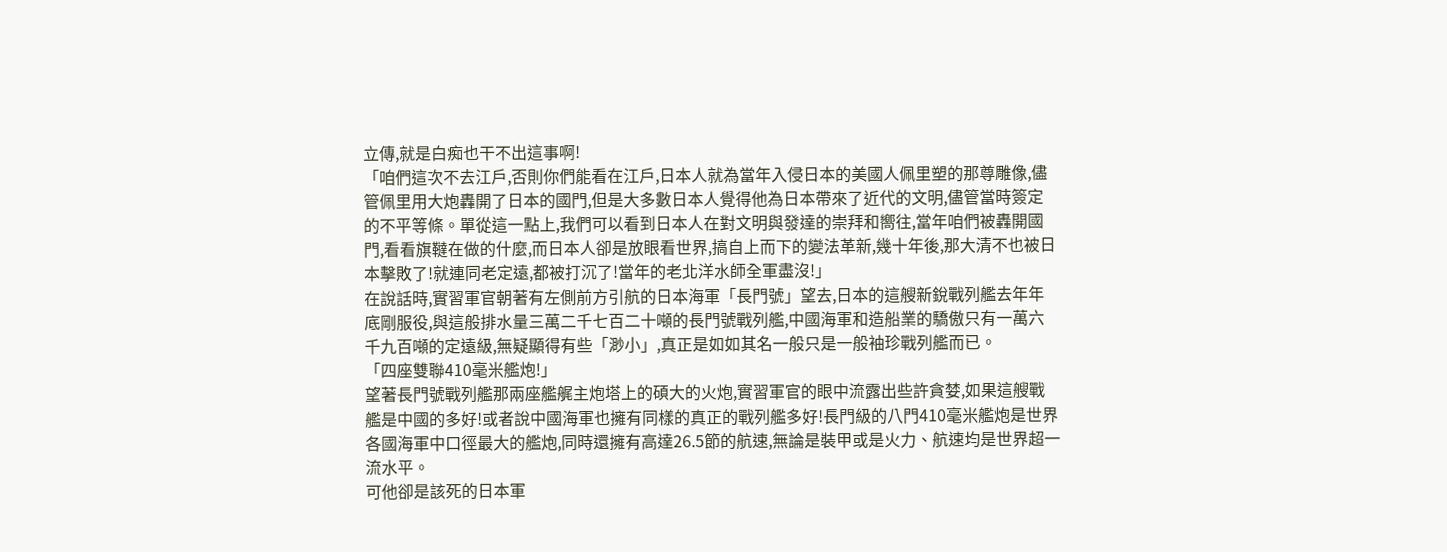立傳,就是白痴也干不出這事啊!
「咱們這次不去江戶,否則你們能看在江戶,日本人就為當年入侵日本的美國人佩里塑的那尊雕像,儘管佩里用大炮轟開了日本的國門,但是大多數日本人覺得他為日本帶來了近代的文明,儘管當時簽定的不平等條。單從這一點上,我們可以看到日本人在對文明與發達的崇拜和嚮往,當年咱們被轟開國門,看看旗韃在做的什麼,而日本人卻是放眼看世界,搞自上而下的變法革新,幾十年後,那大清不也被日本擊敗了!就連同老定遠,都被打沉了!當年的老北洋水師全軍盡沒!」
在說話時,實習軍官朝著有左側前方引航的日本海軍「長門號」望去,日本的這艘新銳戰列艦去年年底剛服役,與這般排水量三萬二千七百二十噸的長門號戰列艦,中國海軍和造船業的驕傲只有一萬六千九百噸的定遠級,無疑顯得有些「渺小」,真正是如如其名一般只是一般袖珍戰列艦而已。
「四座雙聯410毫米艦炮!」
望著長門號戰列艦那兩座艦艉主炮塔上的碩大的火炮,實習軍官的眼中流露出些許貪婪,如果這艘戰艦是中國的多好!或者說中國海軍也擁有同樣的真正的戰列艦多好!長門級的八門410毫米艦炮是世界各國海軍中口徑最大的艦炮,同時還擁有高達26.5節的航速,無論是裝甲或是火力、航速均是世界超一流水平。
可他卻是該死的日本軍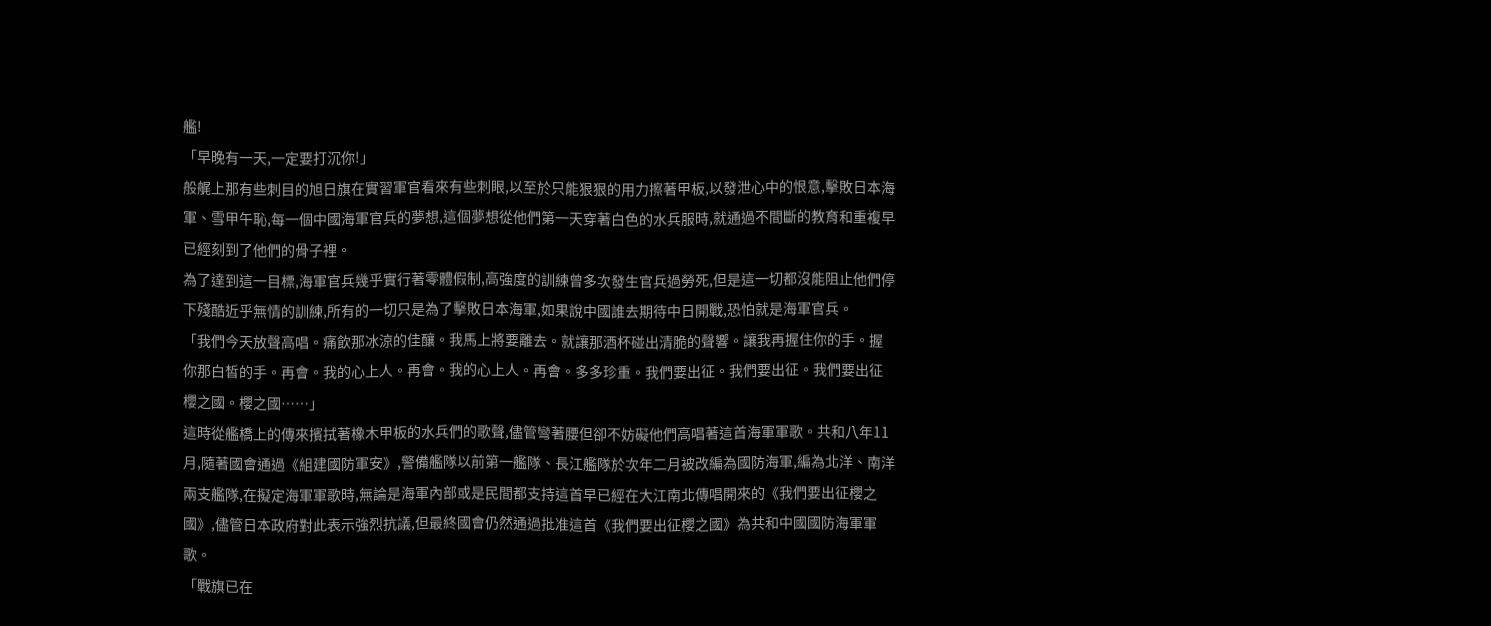艦!
「早晚有一天,一定要打沉你!」
般艉上那有些刺目的旭日旗在實習軍官看來有些刺眼,以至於只能狠狠的用力擦著甲板,以發泄心中的恨意,擊敗日本海軍、雪甲午恥,每一個中國海軍官兵的夢想,這個夢想從他們第一天穿著白色的水兵服時,就通過不間斷的教育和重複早已經刻到了他們的骨子裡。
為了達到這一目標,海軍官兵幾乎實行著零體假制,高強度的訓練曾多次發生官兵過勞死,但是這一切都沒能阻止他們停下殘酷近乎無情的訓練,所有的一切只是為了擊敗日本海軍,如果說中國誰去期待中日開戰,恐怕就是海軍官兵。
「我們今天放聲高唱。痛飲那冰涼的佳釀。我馬上將要離去。就讓那酒杯碰出清脆的聲響。讓我再握住你的手。握你那白皙的手。再會。我的心上人。再會。我的心上人。再會。多多珍重。我們要出征。我們要出征。我們要出征櫻之國。櫻之國……」
這時從艦橋上的傳來擯拭著橡木甲板的水兵們的歌聲,儘管彎著腰但卻不妨礙他們高唱著這首海軍軍歌。共和八年11月,隨著國會通過《組建國防軍安》,警備艦隊以前第一艦隊、長江艦隊於次年二月被改編為國防海軍,編為北洋、南洋兩支艦隊,在擬定海軍軍歌時,無論是海軍內部或是民間都支持這首早已經在大江南北傳唱開來的《我們要出征櫻之國》,儘管日本政府對此表示強烈抗議,但最終國會仍然通過批准這首《我們要出征櫻之國》為共和中國國防海軍軍歌。
「戰旗已在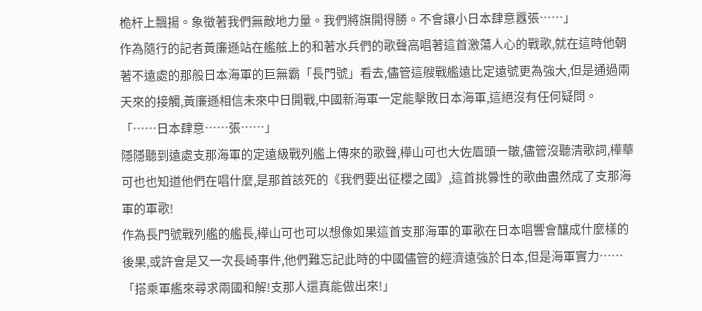桅杆上飄揚。象徵著我們無敵地力量。我們將旗開得勝。不會讓小日本肆意囂張……」
作為隨行的記者黃廉遜站在艦舷上的和著水兵們的歌聲高唱著這首激蕩人心的戰歌,就在這時他朝著不遠處的那般日本海軍的巨無霸「長門號」看去,儘管這艘戰艦遠比定遠號更為強大,但是通過兩天來的接觸,黃廉遜相信未來中日開戰,中國新海軍一定能擊敗日本海軍,這絕沒有任何疑問。
「……日本肆意……張……」
隱隱聽到遠處支那海軍的定遠級戰列艦上傳來的歌聲,樺山可也大佐眉頭一皺,儘管沒聽清歌詞,樺華可也也知道他們在唱什麼,是那首該死的《我們要出征櫻之國》,這首挑釁性的歌曲盡然成了支那海軍的軍歌!
作為長門號戰列艦的艦長,樺山可也可以想像如果這首支那海軍的軍歌在日本唱響會釀成什麼樣的後果,或許會是又一次長崎事件,他們難忘記此時的中國儘管的經濟遠強於日本,但是海軍實力……
「搭乘軍艦來尋求兩國和解!支那人還真能做出來!」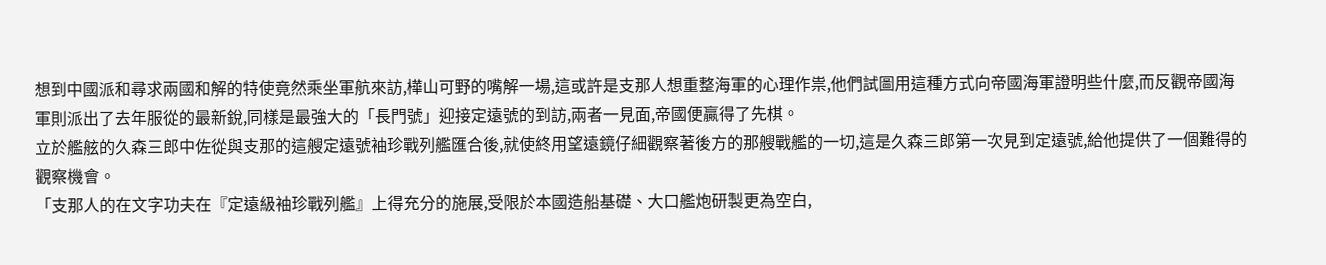想到中國派和尋求兩國和解的特使竟然乘坐軍航來訪,樺山可野的嘴解一場,這或許是支那人想重整海軍的心理作祟,他們試圖用這種方式向帝國海軍證明些什麼,而反觀帝國海軍則派出了去年服從的最新銳,同樣是最強大的「長門號」迎接定遠號的到訪,兩者一見面,帝國便贏得了先棋。
立於艦舷的久森三郎中佐從與支那的這艘定遠號袖珍戰列艦匯合後,就使終用望遠鏡仔細觀察著後方的那艘戰艦的一切,這是久森三郎第一次見到定遠號,給他提供了一個難得的觀察機會。
「支那人的在文字功夫在『定遠級袖珍戰列艦』上得充分的施展,受限於本國造船基礎、大口艦炮研製更為空白,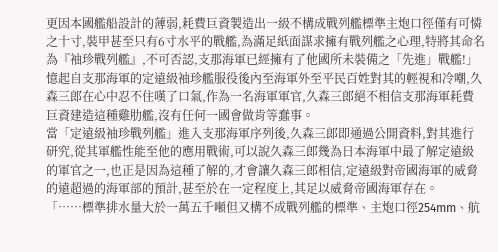更因本國艦船設計的薄弱,耗費巨資製造出一級不構成戰列艦標準主炮口徑僅有可憐之十寸,裝甲甚至只有6寸水平的戰艦,為滿足紙面謀求擁有戰列艦之心理,特將其命名為『袖珍戰列艦』,不可否認,支那海軍已經擁有了他國所未裝備之「先進」戰艦!」
憶起自支那海軍的定遠級袖珍艦服役後內至海軍外至平民百姓對其的輕視和冷嘲,久森三郎在心中忍不住嘆了口氣,作為一名海軍軍官,久森三郎絕不相信支那海軍耗費巨資建造這種雞肋艦,沒有任何一國會做肯等蠢事。
當「定遠級袖珍戰列艦」進入支那海軍序列後,久森三郎即通過公開資料,對其進行研究,從其軍艦性能至他的應用戰術,可以說久森三郎幾為日本海軍中最了解定遠級的軍官之一,也正是因為這種了解的,才會讓久森三郎相信,定遠級對帝國海軍的威脅的遠超過的海軍部的預計,甚至於在一定程度上,其足以威脅帝國海軍存在。
「……標準排水量大於一萬五千噸但又構不成戰列艦的標準、主炮口徑254mm、航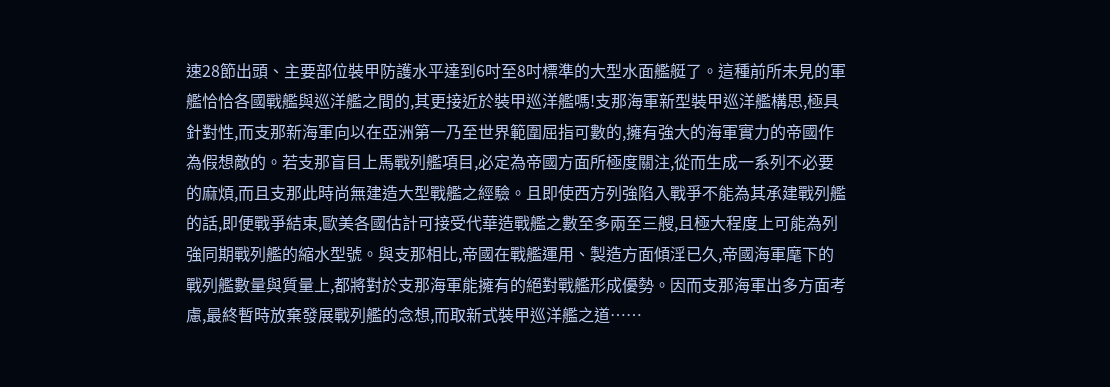速28節出頭、主要部位裝甲防護水平達到6吋至8吋標準的大型水面艦艇了。這種前所未見的軍艦恰恰各國戰艦與巡洋艦之間的,其更接近於裝甲巡洋艦嗎!支那海軍新型裝甲巡洋艦構思,極具針對性,而支那新海軍向以在亞洲第一乃至世界範圍屈指可數的,擁有強大的海軍實力的帝國作為假想敵的。若支那盲目上馬戰列艦項目,必定為帝國方面所極度關注,從而生成一系列不必要的麻煩,而且支那此時尚無建造大型戰艦之經驗。且即使西方列強陷入戰爭不能為其承建戰列艦的話,即便戰爭結束,歐美各國估計可接受代華造戰艦之數至多兩至三艘,且極大程度上可能為列強同期戰列艦的縮水型號。與支那相比,帝國在戰艦運用、製造方面傾淫已久,帝國海軍麾下的戰列艦數量與質量上,都將對於支那海軍能擁有的絕對戰艦形成優勢。因而支那海軍出多方面考慮,最終暫時放棄發展戰列艦的念想,而取新式裝甲巡洋艦之道……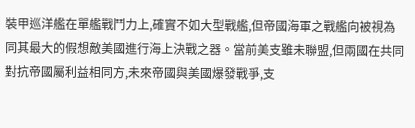裝甲巡洋艦在單艦戰鬥力上,確實不如大型戰艦,但帝國海軍之戰艦向被視為同其最大的假想敵美國進行海上決戰之器。當前美支雖未聯盟,但兩國在共同對抗帝國屬利益相同方,未來帝國與美國爆發戰爭,支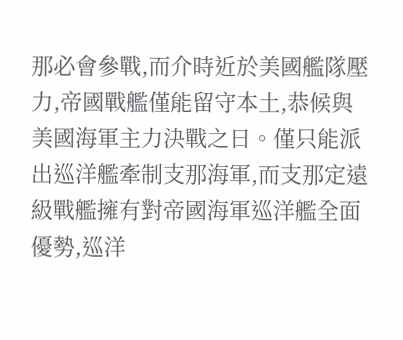那必會參戰,而介時近於美國艦隊壓力,帝國戰艦僅能留守本土,恭候與美國海軍主力決戰之日。僅只能派出巡洋艦牽制支那海軍,而支那定遠級戰艦擁有對帝國海軍巡洋艦全面優勢,巡洋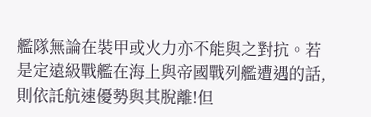艦隊無論在裝甲或火力亦不能與之對抗。若是定遠級戰艦在海上與帝國戰列艦遭遇的話,則依託航速優勢與其脫離!但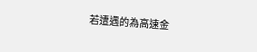若遭遇的為高速金